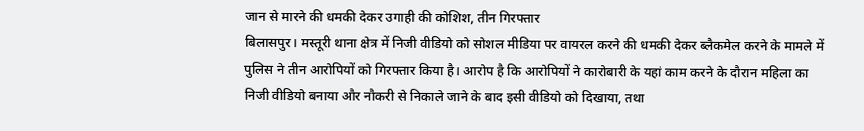जान से मारने की धमकी देकर उगाही की कोशिश, तीन गिरफ्तार
बिलासपुर। मस्तूरी थाना क्षेत्र में निजी वीडियो को सोशल मीडिया पर वायरल करने की धमकी देकर ब्लैकमेल करने के मामले में पुलिस ने तीन आरोपियों को गिरफ्तार किया है। आरोप है कि आरोपियों ने कारोबारी के यहां काम करने के दौरान महिला का निजी वीडियो बनाया और नौकरी से निकाले जाने के बाद इसी वीडियो को दिखाया, तथा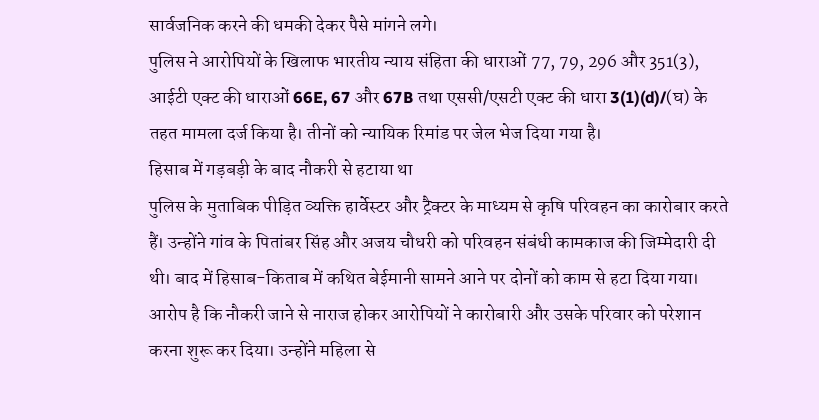सार्वजनिक करने की धमकी देकर पैसे मांगने लगे।
पुलिस ने आरोपियों के खिलाफ भारतीय न्याय संहिता की धाराओं 77, 79, 296 और 351(3), आईटी एक्ट की धाराओं 66E, 67 और 67B तथा एससी/एसटी एक्ट की धारा 3(1)(d)/(घ) के तहत मामला दर्ज किया है। तीनों को न्यायिक रिमांड पर जेल भेज दिया गया है।
हिसाब में गड़बड़ी के बाद नौकरी से हटाया था
पुलिस के मुताबिक पीड़ित व्यक्ति हार्वेस्टर और ट्रैक्टर के माध्यम से कृषि परिवहन का कारोबार करते हैं। उन्होंने गांव के पितांबर सिंह और अजय चौधरी को परिवहन संबंधी कामकाज की जिम्मेदारी दी थी। बाद में हिसाब-किताब में कथित बेईमानी सामने आने पर दोनों को काम से हटा दिया गया।
आरोप है कि नौकरी जाने से नाराज होकर आरोपियों ने कारोबारी और उसके परिवार को परेशान करना शुरू कर दिया। उन्होंने महिला से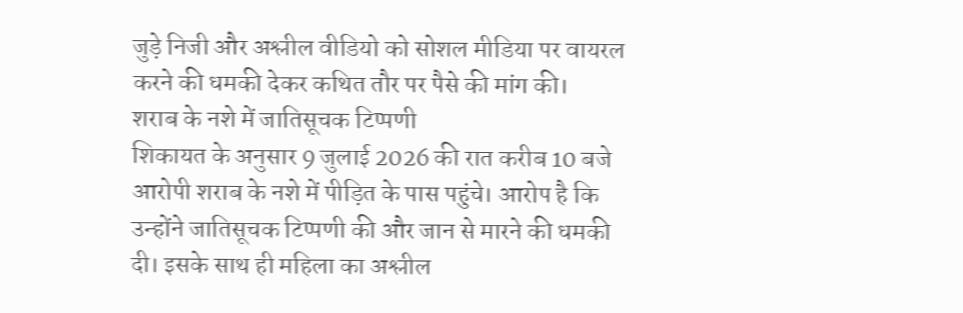जुड़े निजी और अश्लील वीडियो को सोशल मीडिया पर वायरल करने की धमकी देकर कथित तौर पर पैसे की मांग की।
शराब के नशे में जातिसूचक टिप्पणी
शिकायत के अनुसार 9 जुलाई 2026 की रात करीब 10 बजे आरोपी शराब के नशे में पीड़ित के पास पहुंचे। आरोप है कि उन्होंने जातिसूचक टिप्पणी की और जान से मारने की धमकी दी। इसके साथ ही महिला का अश्लील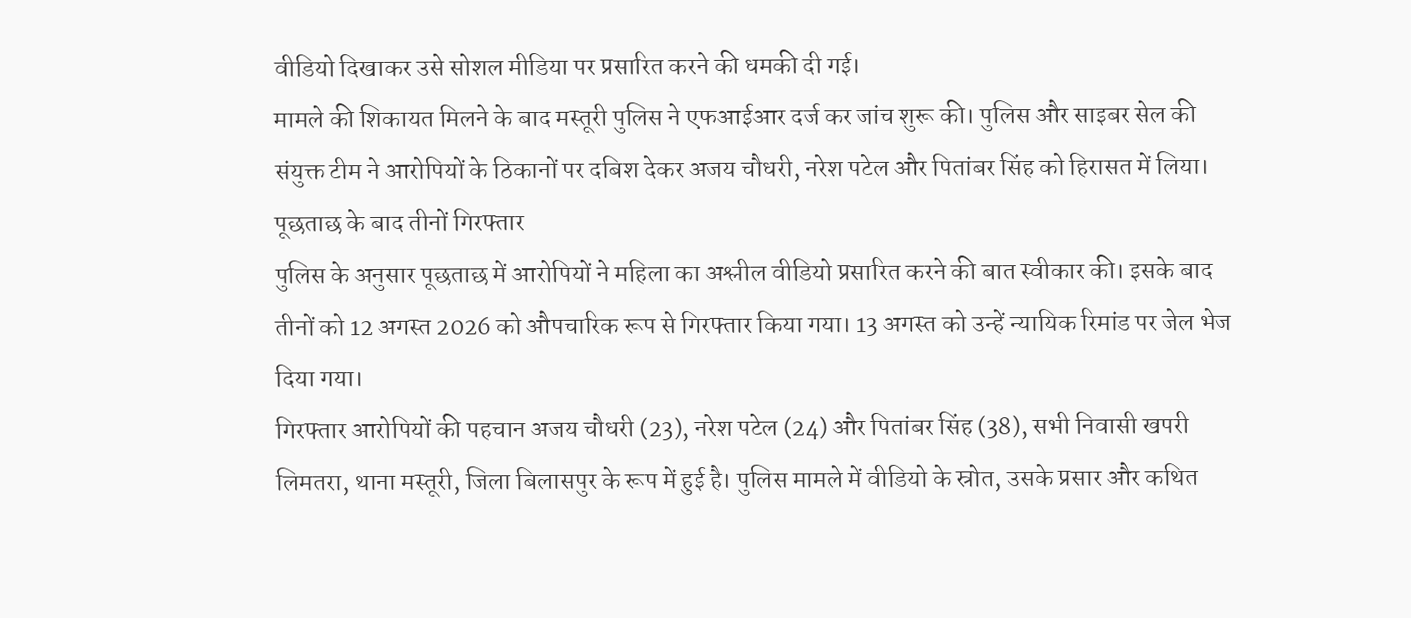वीडियो दिखाकर उसे सोशल मीडिया पर प्रसारित करने की धमकी दी गई।
मामले की शिकायत मिलने के बाद मस्तूरी पुलिस ने एफआईआर दर्ज कर जांच शुरू की। पुलिस और साइबर सेल की संयुक्त टीम ने आरोपियों के ठिकानों पर दबिश देकर अजय चौधरी, नरेश पटेल और पितांबर सिंह को हिरासत में लिया।
पूछताछ के बाद तीनों गिरफ्तार
पुलिस के अनुसार पूछताछ में आरोपियों ने महिला का अश्लील वीडियो प्रसारित करने की बात स्वीकार की। इसके बाद तीनों को 12 अगस्त 2026 को औपचारिक रूप से गिरफ्तार किया गया। 13 अगस्त को उन्हें न्यायिक रिमांड पर जेल भेज दिया गया।
गिरफ्तार आरोपियों की पहचान अजय चौधरी (23), नरेश पटेल (24) और पितांबर सिंह (38), सभी निवासी खपरी लिमतरा, थाना मस्तूरी, जिला बिलासपुर के रूप में हुई है। पुलिस मामले में वीडियो के स्रोत, उसके प्रसार और कथित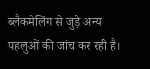ब्लैकमेलिंग से जुड़े अन्य पहलुओं की जांच कर रही है।